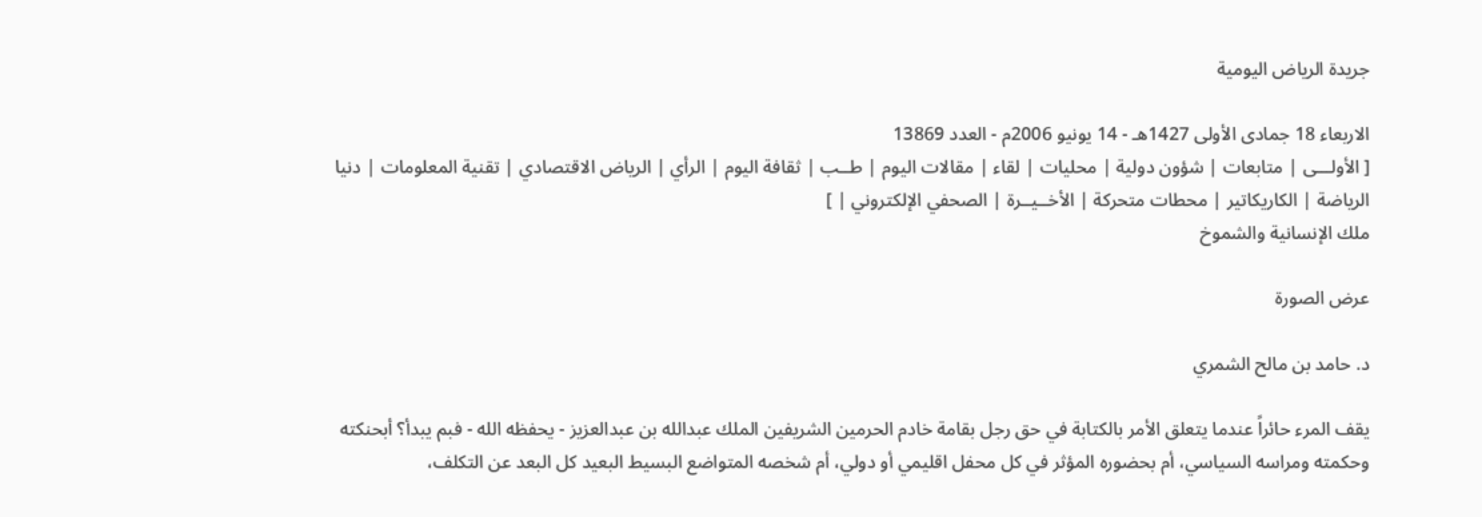جريدة الرياض اليومية

الاربعاء 18 جمادى الأولى 1427هـ - 14 يونيو 2006م - العدد 13869
[ الأولـــى | متابعات | شؤون دولية | محليات | لقاء | مقالات اليوم | طــب | ثقافة اليوم | الرأي | الرياض الاقتصادي | تقنية المعلومات | دنيا الرياضة | الكاريكاتير | محطات متحركة | الأخــيــرة | الصحفي الإلكتروني | ]
ملك الإنسانية والشموخ

عرض الصورة

د. حامد بن مالح الشمري

يقف المرء حائراً عندما يتعلق الأمر بالكتابة في حق رجل بقامة خادم الحرمين الشريفين الملك عبدالله بن عبدالعزيز - يحفظه الله - فبم يبدأ؟ أبحنكته وحكمته ومراسه السياسي، أم بحضوره المؤثر في كل محفل اقليمي أو دولي، أم شخصه المتواضع البسيط البعيد كل البعد عن التكلف،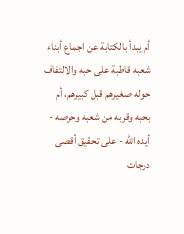أم يبدأ بالكتابة عن اجماع أبناء شعبه قاطبة على حبه والالتفاف حوله صغيرهم قبل كبيرهم، أم بحبه وقربه من شعبه وحرصه - أيده الله - على تحقيق أقصى درجات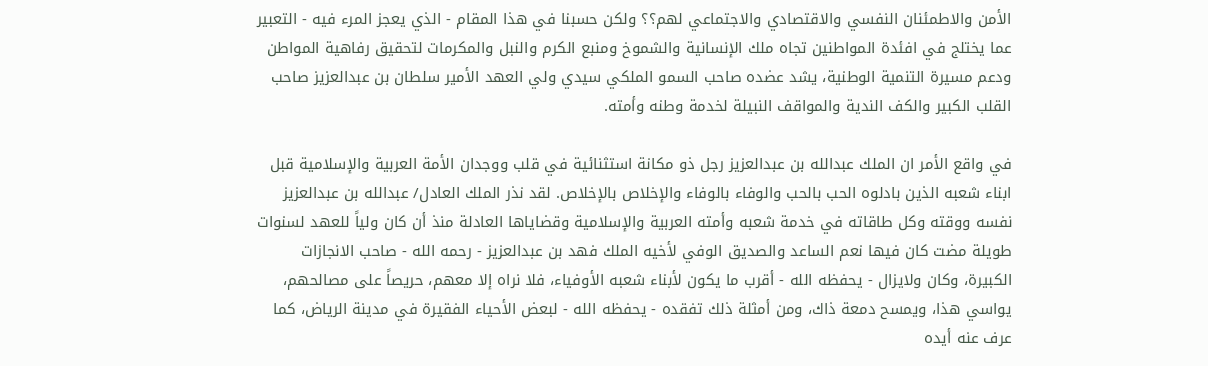الأمن والاطمئنان النفسي والاقتصادي والاجتماعي لهم؟؟ ولكن حسبنا في هذا المقام - الذي يعجز المرء فيه - التعبير عما يختلج في افئدة المواطنين تجاه ملك الإنسانية والشموخ ومنبع الكرم والنبل والمكرمات لتحقيق رفاهية المواطن ودعم مسيرة التنمية الوطنية، يشد عضده صاحب السمو الملكي سيدي ولي العهد الأمير سلطان بن عبدالعزيز صاحب القلب الكبير والكف الندية والمواقف النبيلة لخدمة وطنه وأمته.

في واقع الأمر ان الملك عبدالله بن عبدالعزيز رجل ذو مكانة استثنائية في قلب ووجدان الأمة العربية والإسلامية قبل ابناء شعبه الذين بادلوه الحب بالحب والوفاء بالوفاء والإخلاص بالإخلاص. لقد نذر الملك العادل/ عبدالله بن عبدالعزيز نفسه ووقته وكل طاقاته في خدمة شعبه وأمته العربية والإسلامية وقضاياها العادلة منذ أن كان ولياً للعهد لسنوات طويلة مضت كان فيها نعم الساعد والصديق الوفي لأخيه الملك فهد بن عبدالعزيز - رحمه الله - صاحب الانجازات الكبيرة، وكان ولايزال - يحفظه الله - أقرب ما يكون لأبناء شعبه الأوفياء، فلا نراه إلا معهم، حريصاً على مصالحهم، يواسي هذا، ويمسح دمعة ذاك، ومن أمثلة ذلك تفقده - يحفظه الله - لبعض الأحياء الفقيرة في مدينة الرياض، كما عرف عنه أيده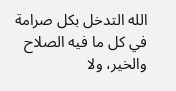الله التدخل بكل صرامة في كل ما فيه الصلاح والخير، ولا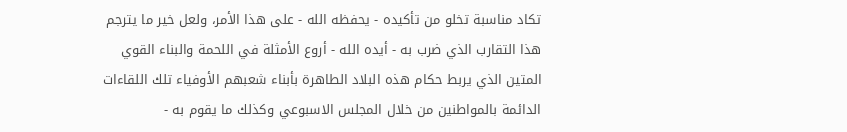تكاد مناسبة تخلو من تأكيده - يحفظه الله - على هذا الأمر، ولعل خير ما يترجم هذا التقارب الذي ضرب به - أيده الله - أروع الأمثلة في اللحمة والبناء القوي المتين الذي يربط حكام هذه البلاد الطاهرة بأبناء شعبهم الأوفياء تلك اللقاءات الدائمة بالمواطنين من خلال المجلس الاسبوعي وكذلك ما يقوم به -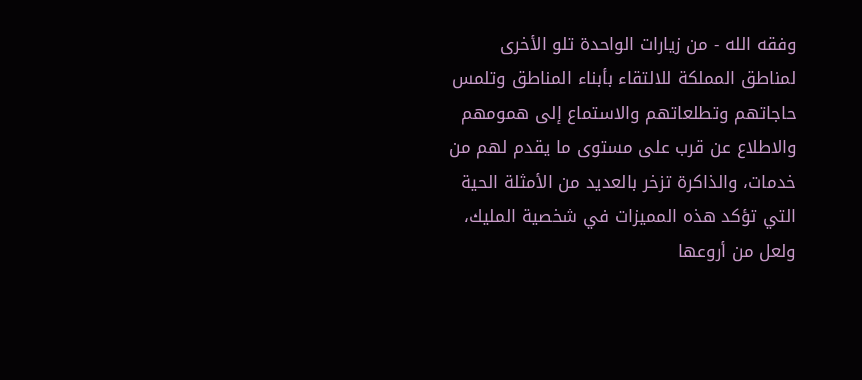وفقه الله - من زيارات الواحدة تلو الأخرى لمناطق المملكة للالتقاء بأبناء المناطق وتلمس حاجاتهم وتطلعاتهم والاستماع إلى همومهم والاطلاع عن قرب على مستوى ما يقدم لهم من خدمات، والذاكرة تزخر بالعديد من الأمثلة الحية التي تؤكد هذه المميزات في شخصية المليك، ولعل من أروعها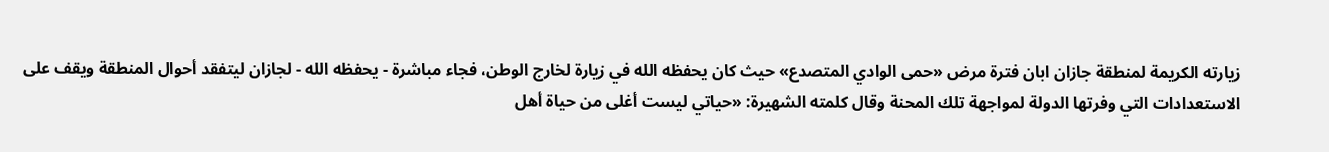زيارته الكريمة لمنطقة جازان ابان فترة مرض «حمى الوادي المتصدع» حيث كان يحفظه الله في زيارة لخارج الوطن، فجاء مباشرة - يحفظه الله - لجازان ليتفقد أحوال المنطقة ويقف على الاستعدادات التي وفرتها الدولة لمواجهة تلك المحنة وقال كلمته الشهيرة: «حياتي ليست أغلى من حياة أهل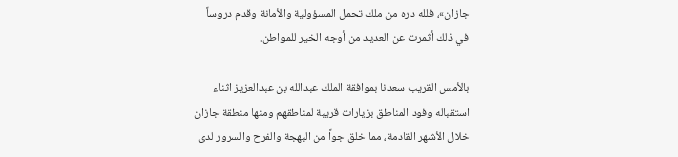جازان»، فلله دره من ملك تحمل المسؤولية والأمانة وقدم دروساً في ذلك أثمرت عن العديد من أوجه الخير للمواطن.

بالأمس القريب سعدنا بموافقة الملك عبدالله بن عبدالعزيز اثناء استقباله وفود المناطق بزيارات قريبة لمناطقهم ومنها منطقة جازان خلال الأشهر القادمة، مما خلق جواً من البهجة والفرح والسرور لدى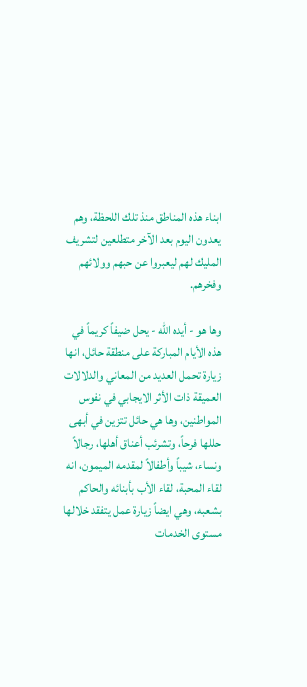ابناء هذه المناطق منذ تلك اللحظة، وهم يعدون اليوم بعد الآخر متطلعين لتشريف المليك لهم ليعبروا عن حبهم وولائهم وفخرهم.

وها هو - أيده الله - يحل ضيفاً كريماً في هذه الأيام المباركة على منطقة حائل، انها زيارة تحمل العديد من المعاني والدلالات العميقة ذات الأثر الايجابي في نفوس المواطنين، وها هي حائل تتزين في أبهى حللها فرحاً، وتشرئب أعناق أهلها، رجالاً ونساء، شيباً وأطفالاً لمقدمه الميمون، انه لقاء المحبة، لقاء الأب بأبنائه والحاكم بشعبه، وهي ايضاً زيارة عمل يتفقد خلالها مستوى الخدمات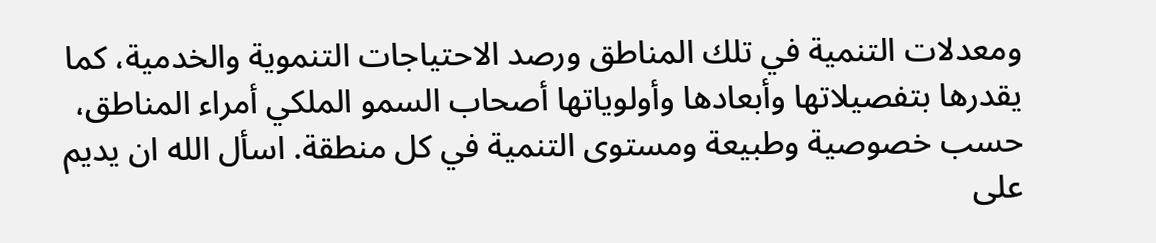ومعدلات التنمية في تلك المناطق ورصد الاحتياجات التنموية والخدمية، كما يقدرها بتفصيلاتها وأبعادها وأولوياتها أصحاب السمو الملكي أمراء المناطق، حسب خصوصية وطبيعة ومستوى التنمية في كل منطقة. اسأل الله ان يديم على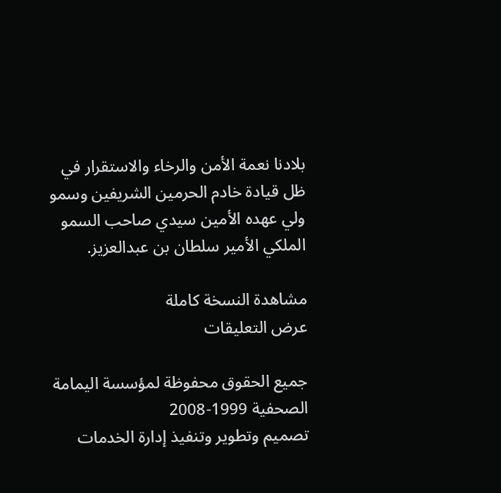بلادنا نعمة الأمن والرخاء والاستقرار في ظل قيادة خادم الحرمين الشريفين وسمو ولي عهده الأمين سيدي صاحب السمو الملكي الأمير سلطان بن عبدالعزيز.

مشاهدة النسخة كاملة
عرض التعليقات

جميع الحقوق محفوظة لمؤسسة اليمامة الصحفية 1999-2008
تصميم وتطوير وتنفيذ إدارة الخدمات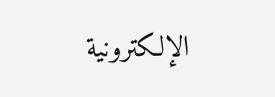الإلكترونية